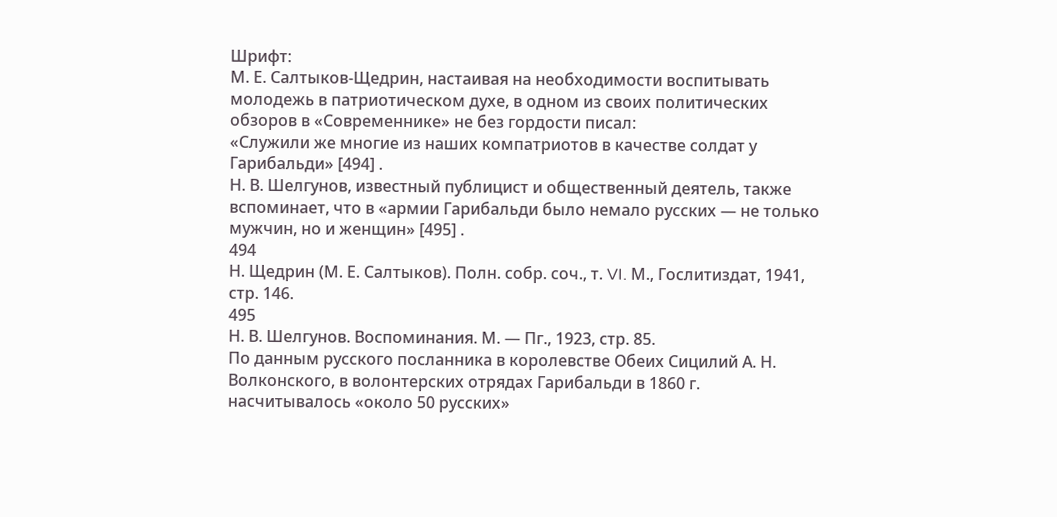Шрифт:
М. Е. Салтыков-Щедрин, настаивая на необходимости воспитывать молодежь в патриотическом духе, в одном из своих политических обзоров в «Современнике» не без гордости писал:
«Служили же многие из наших компатриотов в качестве солдат у Гарибальди» [494] .
Н. В. Шелгунов, известный публицист и общественный деятель, также вспоминает, что в «армии Гарибальди было немало русских — не только мужчин, но и женщин» [495] .
494
Н. Щедрин (М. Е. Салтыков). Полн. собр. соч., т. VI. М., Гослитиздат, 1941, стр. 146.
495
Н. В. Шелгунов. Воспоминания. М. — Пг., 1923, стр. 85.
По данным русского посланника в королевстве Обеих Сицилий А. Н. Волконского, в волонтерских отрядах Гарибальди в 1860 г. насчитывалось «около 50 русских»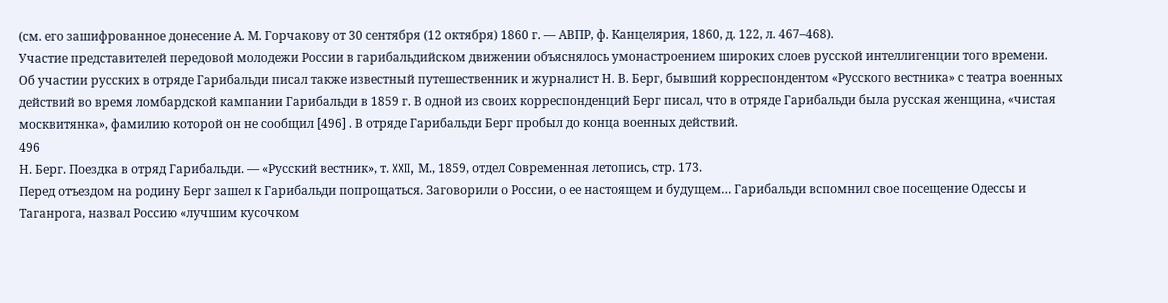(см. его зашифрованное донесение А. М. Горчакову от 30 сентября (12 октября) 1860 г. — АВПР, ф. Канцелярия, 1860, д. 122, л. 467–468).
Участие представителей передовой молодежи России в гарибальдийском движении объяснялось умонастроением широких слоев русской интеллигенции того времени.
Об участии русских в отряде Гарибальди писал также известный путешественник и журналист Н. В. Берг, бывший корреспондентом «Русского вестника» с театра военных действий во время ломбардской кампании Гарибальди в 1859 г. В одной из своих корреспонденций Берг писал, что в отряде Гарибальди была русская женщина, «чистая москвитянка», фамилию которой он не сообщил [496] . В отряде Гарибальди Берг пробыл до конца военных действий.
496
Н. Берг. Поездка в отряд Гарибальди. — «Русский вестник», т. XXII, М., 1859, отдел Современная летопись, стр. 173.
Перед отъездом на родину Берг зашел к Гарибальди попрощаться. Заговорили о России, о ее настоящем и будущем… Гарибальди вспомнил свое посещение Одессы и Таганрога, назвал Россию «лучшим кусочком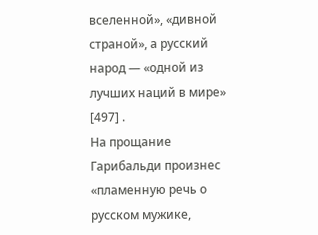вселенной», «дивной страной», а русский народ — «одной из лучших наций в мире» [497] .
На прощание Гарибальди произнес «пламенную речь о русском мужике,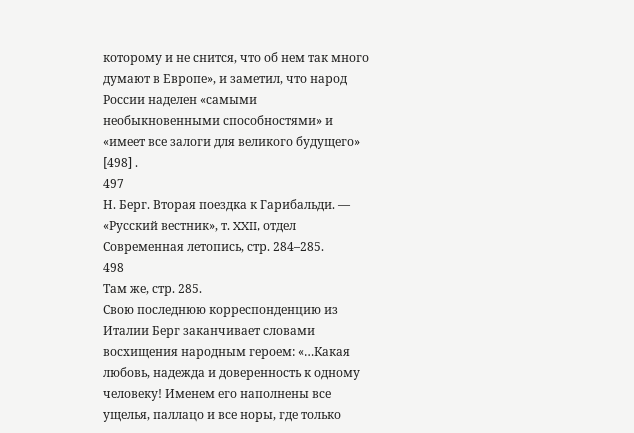которому и не снится, что об нем так много думают в Европе», и заметил, что народ России наделен «самыми необыкновенными способностями» и «имеет все залоги для великого будущего» [498] .
497
Н. Берг. Вторая поездка к Гарибальди. — «Русский вестник», т. XXII, отдел Современная летопись, стр. 284–285.
498
Там же, стр. 285.
Свою последнюю корреспонденцию из Италии Берг заканчивает словами восхищения народным героем: «…Какая любовь, надежда и доверенность к одному человеку! Именем его наполнены все ущелья, паллацо и все норы, где только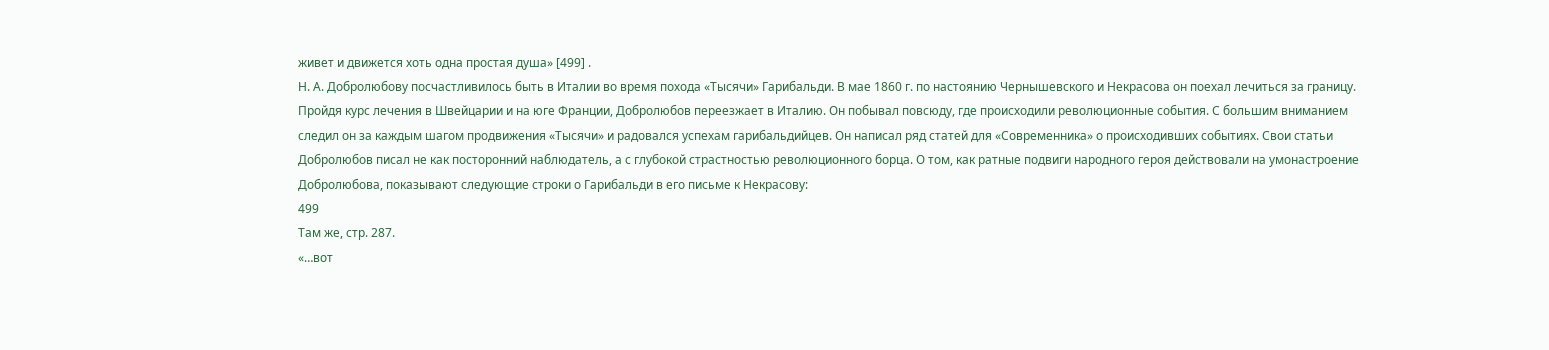живет и движется хоть одна простая душа» [499] .
Н. А. Добролюбову посчастливилось быть в Италии во время похода «Тысячи» Гарибальди. В мае 1860 г. по настоянию Чернышевского и Некрасова он поехал лечиться за границу. Пройдя курс лечения в Швейцарии и на юге Франции, Добролюбов переезжает в Италию. Он побывал повсюду, где происходили революционные события. С большим вниманием следил он за каждым шагом продвижения «Тысячи» и радовался успехам гарибальдийцев. Он написал ряд статей для «Современника» о происходивших событиях. Свои статьи Добролюбов писал не как посторонний наблюдатель, а с глубокой страстностью революционного борца. О том, как ратные подвиги народного героя действовали на умонастроение Добролюбова, показывают следующие строки о Гарибальди в его письме к Некрасову:
499
Там же, стр. 287.
«…вот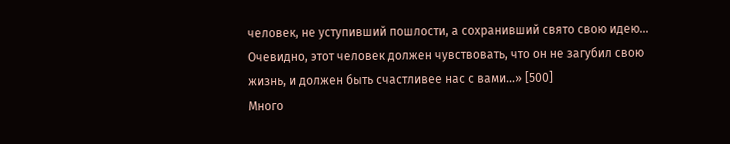человек, не уступивший пошлости, а сохранивший свято свою идею… Очевидно, этот человек должен чувствовать, что он не загубил свою жизнь, и должен быть счастливее нас с вами…» [500]
Много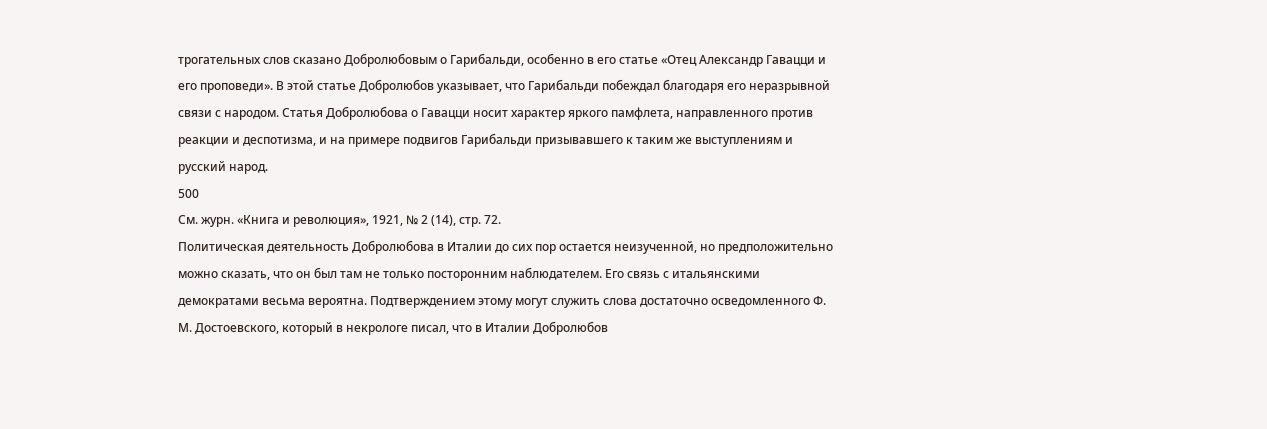трогательных слов сказано Добролюбовым о Гарибальди, особенно в его статье «Отец Александр Гавацци и его проповеди». В этой статье Добролюбов указывает, что Гарибальди побеждал благодаря его неразрывной связи с народом. Статья Добролюбова о Гавацци носит характер яркого памфлета, направленного против реакции и деспотизма, и на примере подвигов Гарибальди призывавшего к таким же выступлениям и русский народ.
500
См. журн. «Книга и революция», 1921, № 2 (14), стр. 72.
Политическая деятельность Добролюбова в Италии до сих пор остается неизученной, но предположительно можно сказать, что он был там не только посторонним наблюдателем. Его связь с итальянскими демократами весьма вероятна. Подтверждением этому могут служить слова достаточно осведомленного Ф. М. Достоевского, который в некрологе писал, что в Италии Добролюбов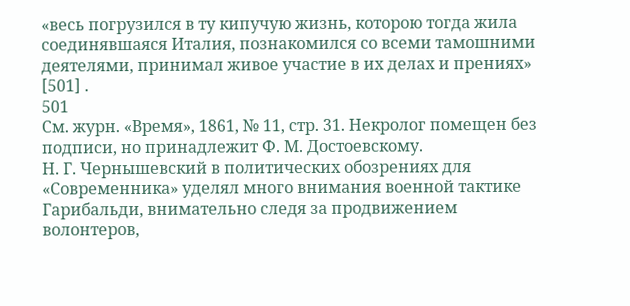«весь погрузился в ту кипучую жизнь, которою тогда жила соединявшаяся Италия, познакомился со всеми тамошними деятелями, принимал живое участие в их делах и прениях» [501] .
501
См. журн. «Время», 1861, № 11, стр. 31. Некролог помещен без подписи, но принадлежит Ф. М. Достоевскому.
Н. Г. Чернышевский в политических обозрениях для «Современника» уделял много внимания военной тактике Гарибальди, внимательно следя за продвижением волонтеров,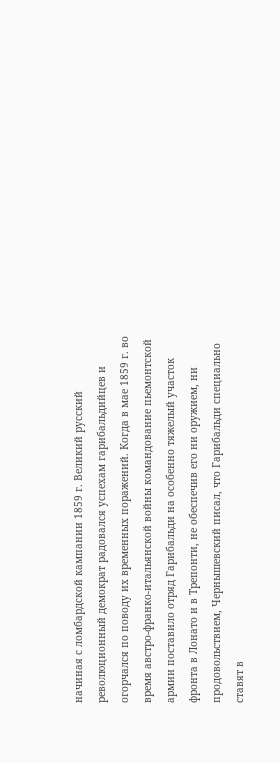начиная с ломбардской кампании 1859 г. Великий русский революционный демократ радовался успехам гарибальдийцев и огорчался по поводу их временных поражений. Когда в мае 1859 г. во время австро-франко-итальянской войны командование пьемонтской армии поставило отряд Гарибальди на особенно тяжелый участок фронта в Лонато и в Трепонти, не обеспечив его ни оружием, ни продовольствием, Чернышевский писал, что Гарибальди специально ставят в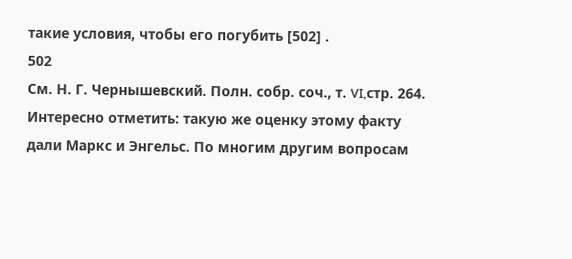такие условия, чтобы его погубить [502] .
502
См. Н. Г. Чернышевский. Полн. собр. соч., т. VI,стр. 264.
Интересно отметить: такую же оценку этому факту дали Маркс и Энгельс. По многим другим вопросам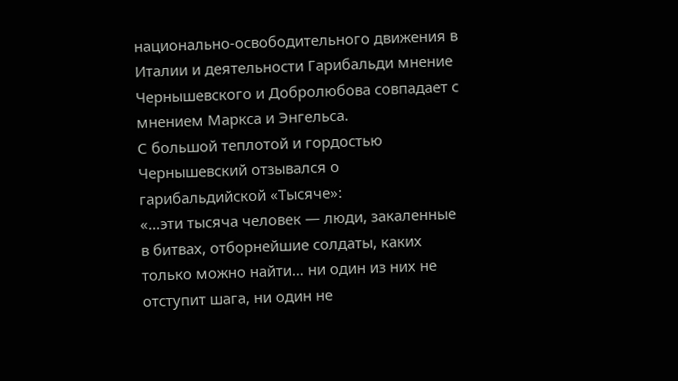национально-освободительного движения в Италии и деятельности Гарибальди мнение Чернышевского и Добролюбова совпадает с мнением Маркса и Энгельса.
С большой теплотой и гордостью Чернышевский отзывался о гарибальдийской «Тысяче»:
«…эти тысяча человек — люди, закаленные в битвах, отборнейшие солдаты, каких только можно найти… ни один из них не отступит шага, ни один не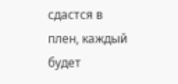сдастся в плен, каждый будет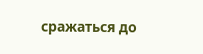сражаться до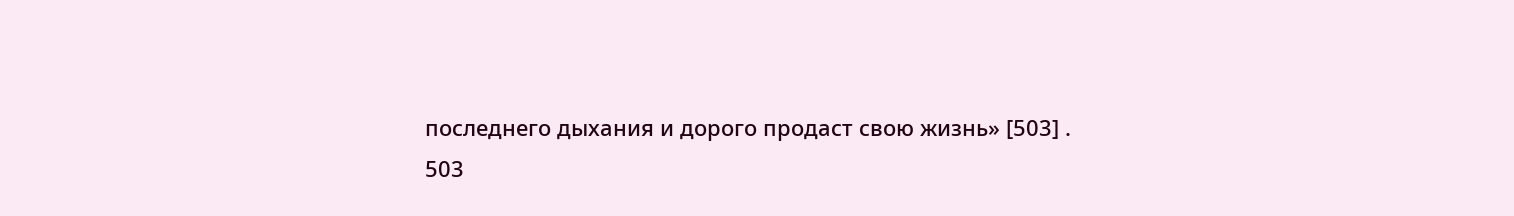последнего дыхания и дорого продаст свою жизнь» [503] .
503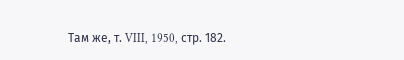Там же, т. VIII, 1950, стр. 182.